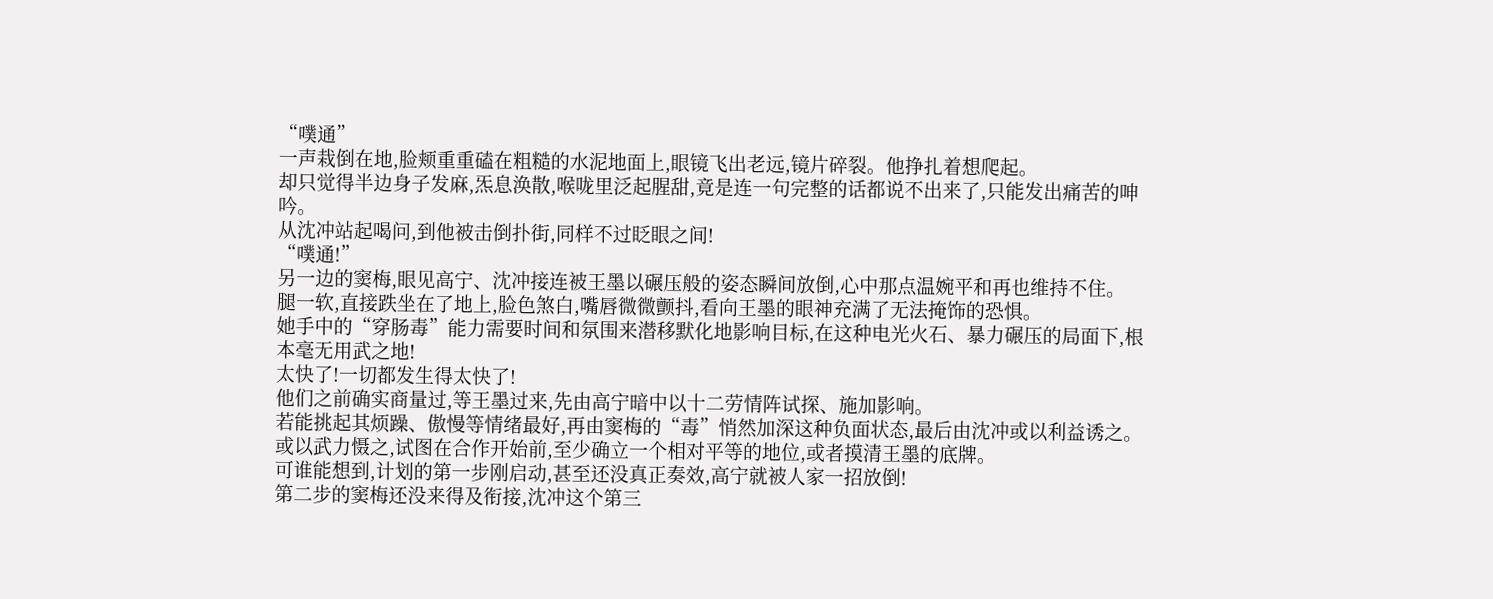“噗通”
一声栽倒在地,脸颊重重磕在粗糙的水泥地面上,眼镜飞出老远,镜片碎裂。他挣扎着想爬起。
却只觉得半边身子发麻,炁息涣散,喉咙里泛起腥甜,竟是连一句完整的话都说不出来了,只能发出痛苦的呻吟。
从沈冲站起喝问,到他被击倒扑街,同样不过眨眼之间!
“噗通!”
另一边的窦梅,眼见高宁、沈冲接连被王墨以碾压般的姿态瞬间放倒,心中那点温婉平和再也维持不住。
腿一软,直接跌坐在了地上,脸色煞白,嘴唇微微颤抖,看向王墨的眼神充满了无法掩饰的恐惧。
她手中的“穿肠毒”能力需要时间和氛围来潜移默化地影响目标,在这种电光火石、暴力碾压的局面下,根本毫无用武之地!
太快了!一切都发生得太快了!
他们之前确实商量过,等王墨过来,先由高宁暗中以十二劳情阵试探、施加影响。
若能挑起其烦躁、傲慢等情绪最好,再由窦梅的“毒”悄然加深这种负面状态,最后由沈冲或以利益诱之。
或以武力慑之,试图在合作开始前,至少确立一个相对平等的地位,或者摸清王墨的底牌。
可谁能想到,计划的第一步刚启动,甚至还没真正奏效,高宁就被人家一招放倒!
第二步的窦梅还没来得及衔接,沈冲这个第三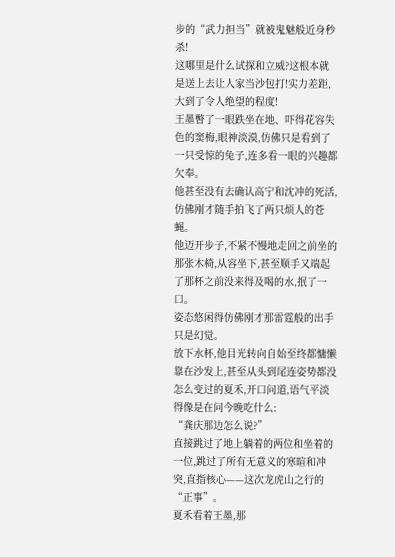步的“武力担当”就被鬼魅般近身秒杀!
这哪里是什么试探和立威?这根本就是送上去让人家当沙包打!实力差距,大到了令人绝望的程度!
王墨瞥了一眼跌坐在地、吓得花容失色的窦梅,眼神淡漠,仿佛只是看到了一只受惊的兔子,连多看一眼的兴趣都欠奉。
他甚至没有去确认高宁和沈冲的死活,仿佛刚才随手拍飞了两只烦人的苍蝇。
他迈开步子,不紧不慢地走回之前坐的那张木椅,从容坐下,甚至顺手又端起了那杯之前没来得及喝的水,抿了一口。
姿态悠闲得仿佛刚才那雷霆般的出手只是幻觉。
放下水杯,他目光转向自始至终都慵懒靠在沙发上,甚至从头到尾连姿势都没怎么变过的夏禾,开口问道,语气平淡得像是在问今晚吃什么:
“龚庆那边怎么说?”
直接跳过了地上躺着的两位和坐着的一位,跳过了所有无意义的寒暄和冲突,直指核心——这次龙虎山之行的“正事”。
夏禾看着王墨,那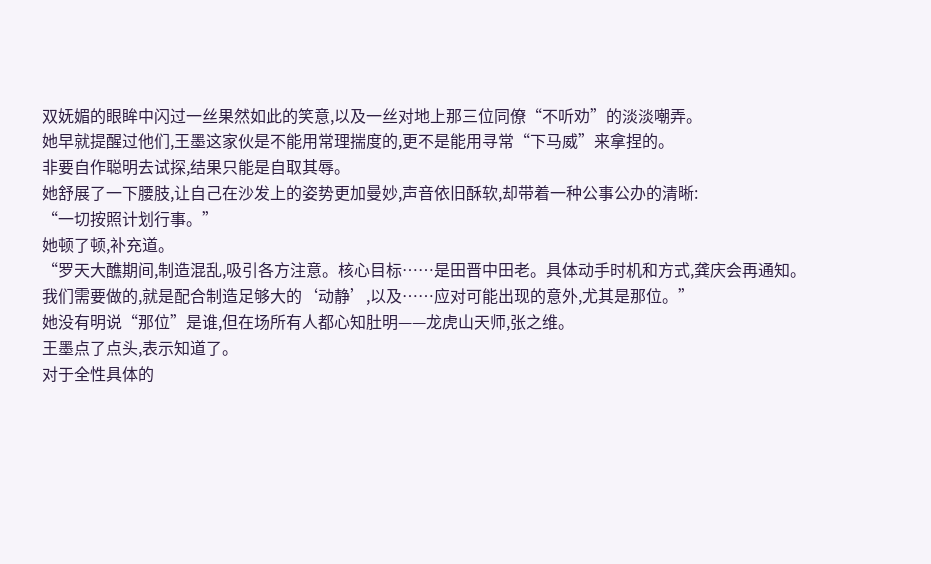双妩媚的眼眸中闪过一丝果然如此的笑意,以及一丝对地上那三位同僚“不听劝”的淡淡嘲弄。
她早就提醒过他们,王墨这家伙是不能用常理揣度的,更不是能用寻常“下马威”来拿捏的。
非要自作聪明去试探,结果只能是自取其辱。
她舒展了一下腰肢,让自己在沙发上的姿势更加曼妙,声音依旧酥软,却带着一种公事公办的清晰:
“一切按照计划行事。”
她顿了顿,补充道。
“罗天大醮期间,制造混乱,吸引各方注意。核心目标……是田晋中田老。具体动手时机和方式,龚庆会再通知。
我们需要做的,就是配合制造足够大的‘动静’,以及……应对可能出现的意外,尤其是那位。”
她没有明说“那位”是谁,但在场所有人都心知肚明——龙虎山天师,张之维。
王墨点了点头,表示知道了。
对于全性具体的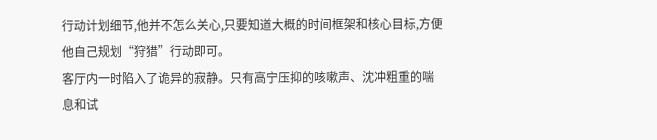行动计划细节,他并不怎么关心,只要知道大概的时间框架和核心目标,方便他自己规划“狩猎”行动即可。
客厅内一时陷入了诡异的寂静。只有高宁压抑的咳嗽声、沈冲粗重的喘息和试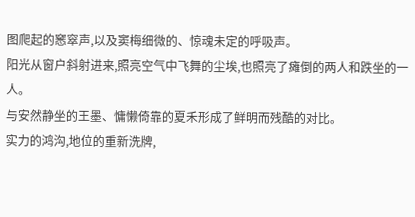图爬起的窸窣声,以及窦梅细微的、惊魂未定的呼吸声。
阳光从窗户斜射进来,照亮空气中飞舞的尘埃,也照亮了瘫倒的两人和跌坐的一人。
与安然静坐的王墨、慵懒倚靠的夏禾形成了鲜明而残酷的对比。
实力的鸿沟,地位的重新洗牌,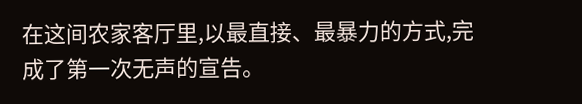在这间农家客厅里,以最直接、最暴力的方式,完成了第一次无声的宣告。